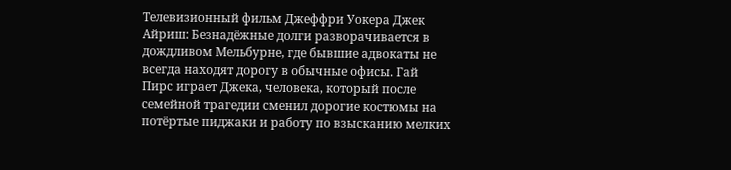Телевизионный фильм Джеффри Уокера Джек Айриш: Безнадёжные долги разворачивается в дождливом Мельбурне, где бывшие адвокаты не всегда находят дорогу в обычные офисы. Гай Пирс играет Джека, человека, который после семейной трагедии сменил дорогие костюмы на потёртые пиджаки и работу по взысканию мелких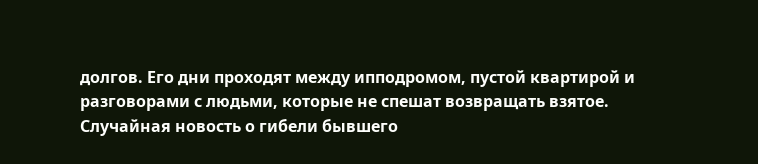долгов. Его дни проходят между ипподромом, пустой квартирой и разговорами с людьми, которые не спешат возвращать взятое. Случайная новость о гибели бывшего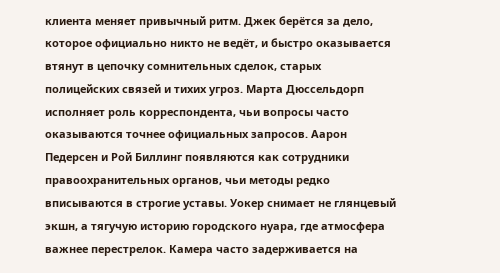клиента меняет привычный ритм. Джек берётся за дело, которое официально никто не ведёт, и быстро оказывается втянут в цепочку сомнительных сделок, старых полицейских связей и тихих угроз. Марта Дюссельдорп исполняет роль корреспондента, чьи вопросы часто оказываются точнее официальных запросов. Аарон Педерсен и Рой Биллинг появляются как сотрудники правоохранительных органов, чьи методы редко вписываются в строгие уставы. Уокер снимает не глянцевый экшн, а тягучую историю городского нуара, где атмосфера важнее перестрелок. Камера часто задерживается на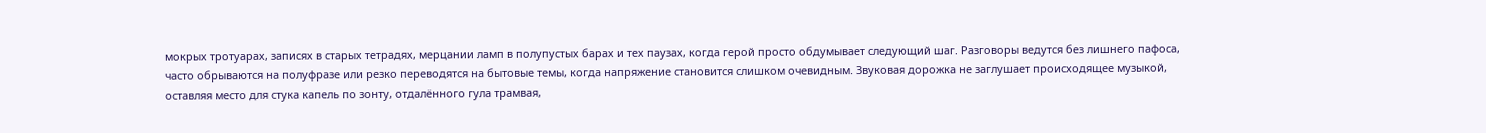мокрых тротуарах, записях в старых тетрадях, мерцании ламп в полупустых барах и тех паузах, когда герой просто обдумывает следующий шаг. Разговоры ведутся без лишнего пафоса, часто обрываются на полуфразе или резко переводятся на бытовые темы, когда напряжение становится слишком очевидным. Звуковая дорожка не заглушает происходящее музыкой, оставляя место для стука капель по зонту, отдалённого гула трамвая,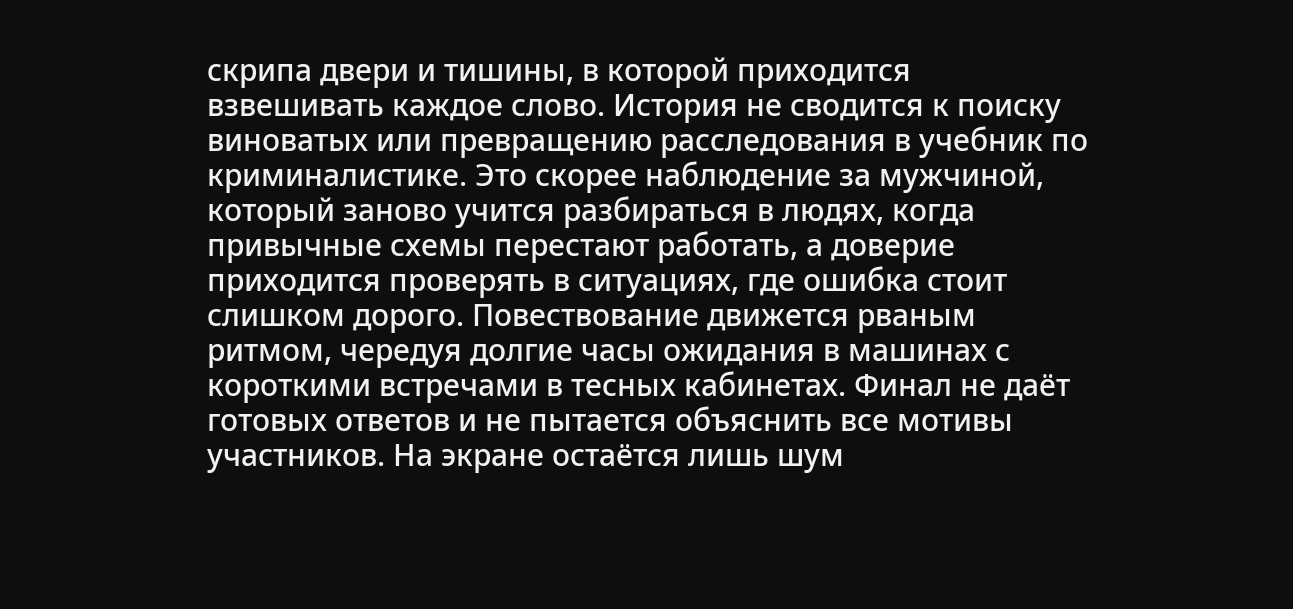скрипа двери и тишины, в которой приходится взвешивать каждое слово. История не сводится к поиску виноватых или превращению расследования в учебник по криминалистике. Это скорее наблюдение за мужчиной, который заново учится разбираться в людях, когда привычные схемы перестают работать, а доверие приходится проверять в ситуациях, где ошибка стоит слишком дорого. Повествование движется рваным ритмом, чередуя долгие часы ожидания в машинах с короткими встречами в тесных кабинетах. Финал не даёт готовых ответов и не пытается объяснить все мотивы участников. На экране остаётся лишь шум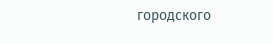городского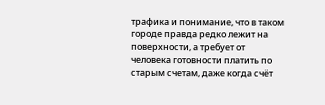трафика и понимание, что в таком городе правда редко лежит на поверхности, а требует от человека готовности платить по старым счетам, даже когда счёт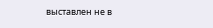выставлен не в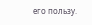его пользу.